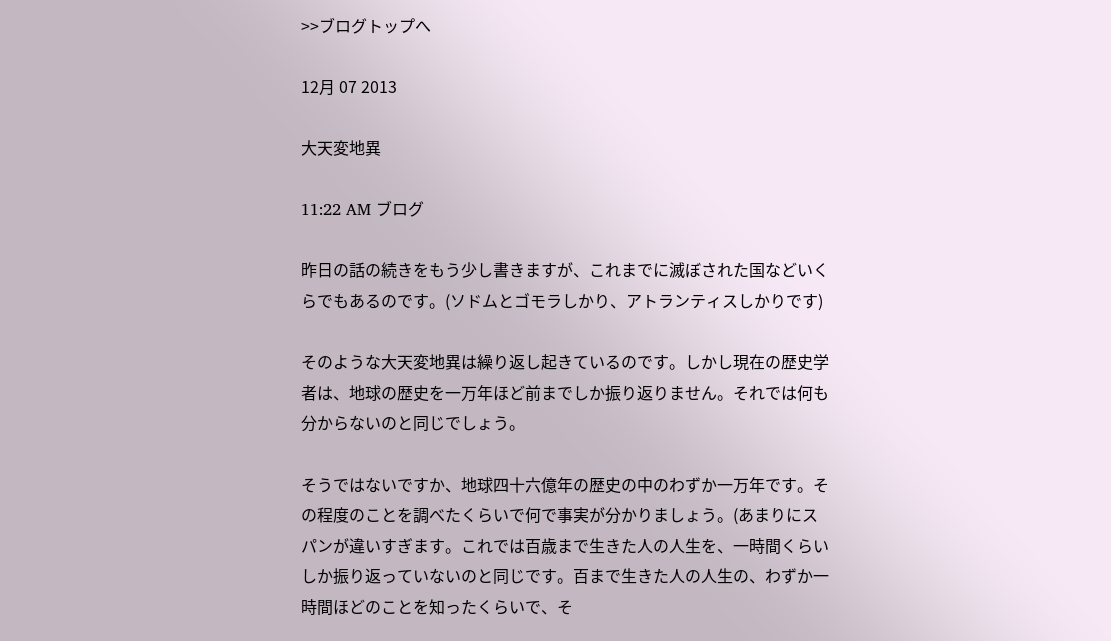>>ブログトップへ

12月 07 2013

大天変地異

11:22 AM ブログ

昨日の話の続きをもう少し書きますが、これまでに滅ぼされた国などいくらでもあるのです。(ソドムとゴモラしかり、アトランティスしかりです)

そのような大天変地異は繰り返し起きているのです。しかし現在の歴史学者は、地球の歴史を一万年ほど前までしか振り返りません。それでは何も分からないのと同じでしょう。

そうではないですか、地球四十六億年の歴史の中のわずか一万年です。その程度のことを調べたくらいで何で事実が分かりましょう。(あまりにスパンが違いすぎます。これでは百歳まで生きた人の人生を、一時間くらいしか振り返っていないのと同じです。百まで生きた人の人生の、わずか一時間ほどのことを知ったくらいで、そ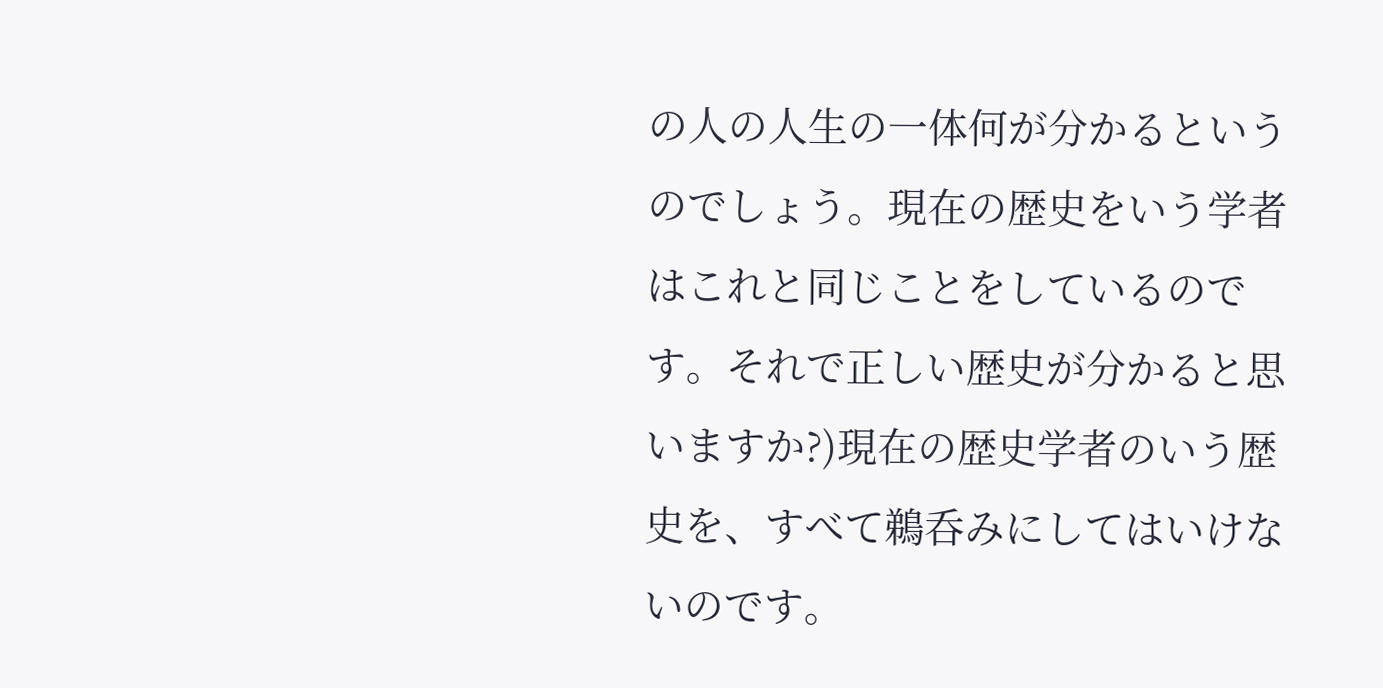の人の人生の一体何が分かるというのでしょう。現在の歴史をいう学者はこれと同じことをしているのです。それで正しい歴史が分かると思いますか?)現在の歴史学者のいう歴史を、すべて鵜呑みにしてはいけないのです。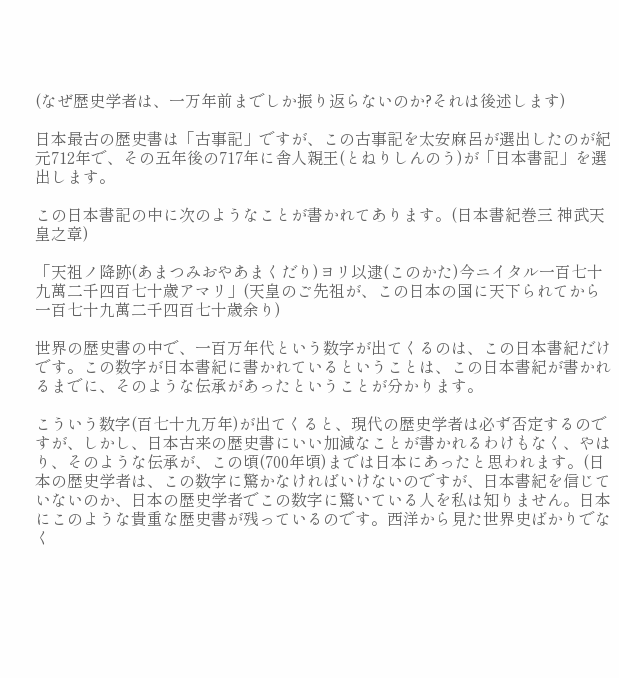(なぜ歴史学者は、一万年前までしか振り返らないのか?それは後述します)

日本最古の歴史書は「古事記」ですが、この古事記を太安麻呂が選出したのが紀元712年で、その五年後の717年に舎人親王(とねりしんのう)が「日本書記」を選出します。

この日本書記の中に次のようなことが書かれてあります。(日本書紀巻三 神武天皇之章)

「天祖ノ降跡(あまつみおやあまくだり)ヨリ以逮(このかた)今ニイタル一百七十九萬二千四百七十歳アマリ」(天皇のご先祖が、この日本の国に天下られてから一百七十九萬二千四百七十歳余り)

世界の歴史書の中で、一百万年代という数字が出てくるのは、この日本書紀だけです。この数字が日本書紀に書かれているということは、この日本書紀が書かれるまでに、そのような伝承があったということが分かります。

こういう数字(百七十九万年)が出てくると、現代の歴史学者は必ず否定するのですが、しかし、日本古来の歴史書にいい加減なことが書かれるわけもなく、やはり、そのような伝承が、この頃(700年頃)までは日本にあったと思われます。(日本の歴史学者は、この数字に驚かなければいけないのですが、日本書紀を信じていないのか、日本の歴史学者でこの数字に驚いている人を私は知りません。日本にこのような貴重な歴史書が残っているのです。西洋から見た世界史ばかりでなく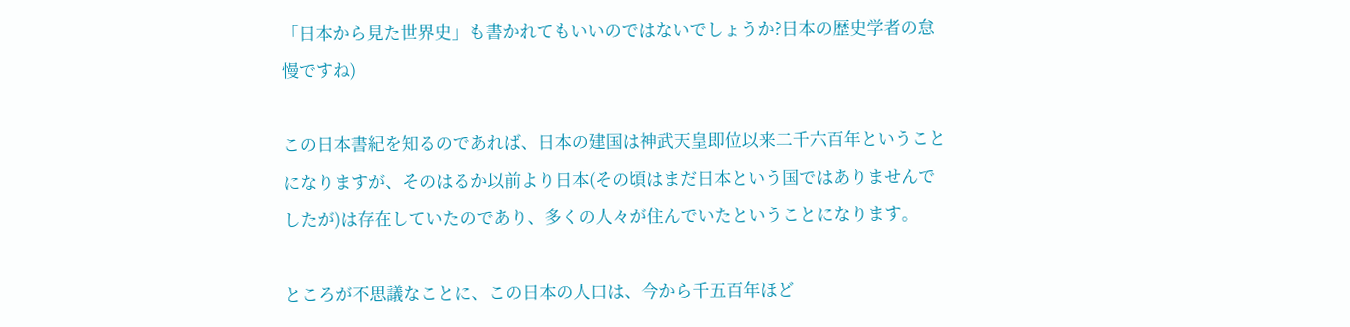「日本から見た世界史」も書かれてもいいのではないでしょうか?日本の歴史学者の怠慢ですね)

この日本書紀を知るのであれば、日本の建国は神武天皇即位以来二千六百年ということになりますが、そのはるか以前より日本(その頃はまだ日本という国ではありませんでしたが)は存在していたのであり、多くの人々が住んでいたということになります。

ところが不思議なことに、この日本の人口は、今から千五百年ほど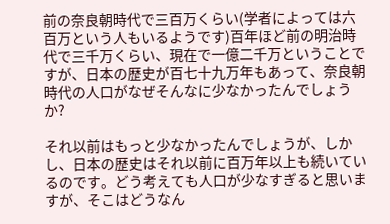前の奈良朝時代で三百万くらい(学者によっては六百万という人もいるようです)百年ほど前の明治時代で三千万くらい、現在で一億二千万ということですが、日本の歴史が百七十九万年もあって、奈良朝時代の人口がなぜそんなに少なかったんでしょうか?

それ以前はもっと少なかったんでしょうが、しかし、日本の歴史はそれ以前に百万年以上も続いているのです。どう考えても人口が少なすぎると思いますが、そこはどうなん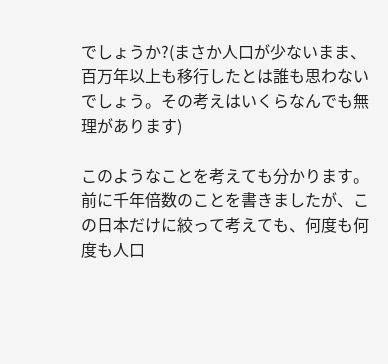でしょうか?(まさか人口が少ないまま、百万年以上も移行したとは誰も思わないでしょう。その考えはいくらなんでも無理があります)

このようなことを考えても分かります。前に千年倍数のことを書きましたが、この日本だけに絞って考えても、何度も何度も人口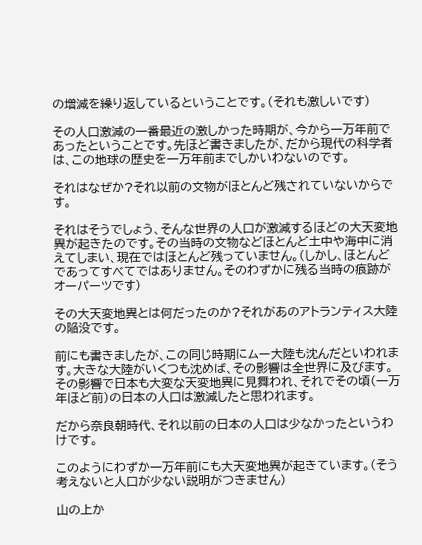の増減を繰り返しているということです。(それも激しいです)

その人口激減の一番最近の激しかった時期が、今から一万年前であったということです。先ほど書きましたが、だから現代の科学者は、この地球の歴史を一万年前までしかいわないのです。

それはなぜか?それ以前の文物がほとんど残されていないからです。

それはそうでしょう、そんな世界の人口が激減するほどの大天変地異が起きたのです。その当時の文物などほとんど土中や海中に消えてしまい、現在ではほとんど残っていません。(しかし、ほとんどであってすべてではありません。そのわずかに残る当時の痕跡がオーパーツです)

その大天変地異とは何だったのか?それがあのアトランティス大陸の陥没です。

前にも書きましたが、この同じ時期にムー大陸も沈んだといわれます。大きな大陸がいくつも沈めば、その影響は全世界に及びます。その影響で日本も大変な天変地異に見舞われ、それでその頃(一万年ほど前)の日本の人口は激減したと思われます。

だから奈良朝時代、それ以前の日本の人口は少なかったというわけです。

このようにわずか一万年前にも大天変地異が起きています。(そう考えないと人口が少ない説明がつきません)

山の上か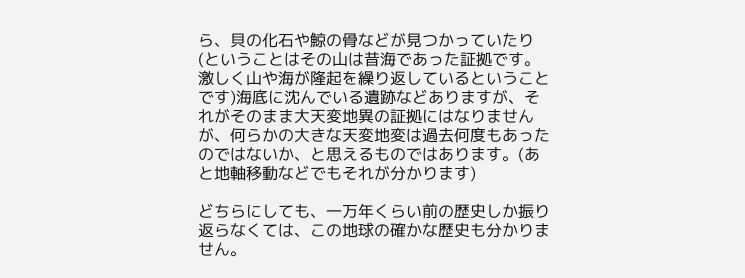ら、貝の化石や鯨の骨などが見つかっていたり(ということはその山は昔海であった証拠です。激しく山や海が隆起を繰り返しているということです)海底に沈んでいる遺跡などありますが、それがそのまま大天変地異の証拠にはなりませんが、何らかの大きな天変地変は過去何度もあったのではないか、と思えるものではあります。(あと地軸移動などでもそれが分かります)

どちらにしても、一万年くらい前の歴史しか振り返らなくては、この地球の確かな歴史も分かりません。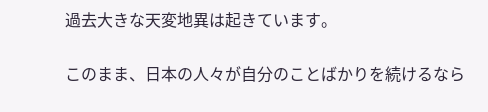過去大きな天変地異は起きています。

このまま、日本の人々が自分のことばかりを続けるなら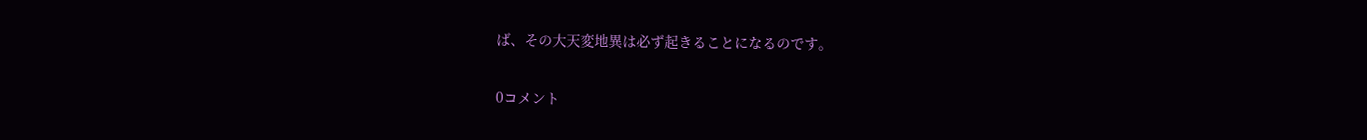ば、その大天変地異は必ず起きることになるのです。

0コメント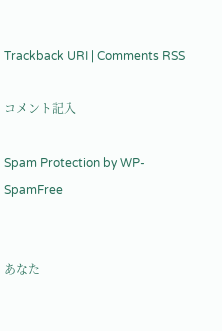Trackback URI | Comments RSS

コメント記入

Spam Protection by WP-SpamFree


あなた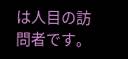は人目の訪問者です。